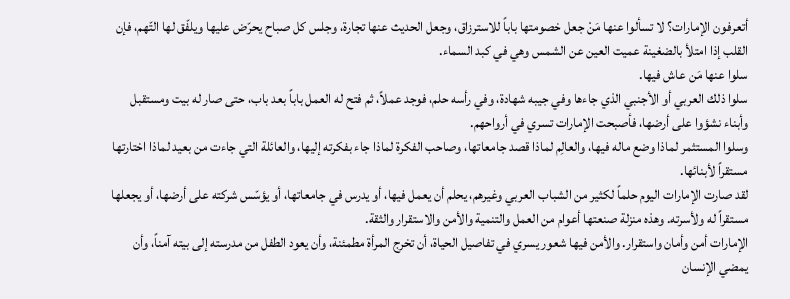أتعرفون الإمارات؟ لا تسألوا عنها مَنْ جعل خصومتها باباً للاسترزاق، وجعل الحديث عنها تجارة، وجلس كل صباح يحرّض عليها ويلفّق لها التّهم، فإن القلب إذا امتلأ بالضغينة عميت العين عن الشمس وهي في كبد السماء.
سلوا عنها مَن عاش فيها.
سلوا ذلك العربي أو الأجنبي الذي جاءها وفي جيبه شهادة، وفي رأسه حلم، فوجد عملاً، ثم فتح له العمل باباً بعد باب، حتى صار له بيت ومستقبل وأبناء نشؤوا على أرضها، فأصبحت الإمارات تسري في أرواحهم.
وسلوا المستثمر لماذا وضع ماله فيها، والعالِم لماذا قصد جامعاتها، وصاحب الفكرة لماذا جاء بفكرته إليها، والعائلة التي جاءت من بعيد لماذا اختارتها مستقراً لأبنائها.
لقد صارت الإمارات اليوم حلماً لكثير من الشباب العربي وغيرهم، يحلم أن يعمل فيها، أو يدرس في جامعاتها، أو يؤسّس شركته على أرضها، أو يجعلها مستقراً له ولأسرته. وهذه منزلة صنعتها أعوام من العمل والتنمية والأمن والاستقرار والثقة.
الإمارات أمن وأمان واستقرار. والأمن فيها شعور يسري في تفاصيل الحياة، أن تخرج المرأة مطمئنة، وأن يعود الطفل من مدرسته إلى بيته آمناً، وأن يمضي الإنسان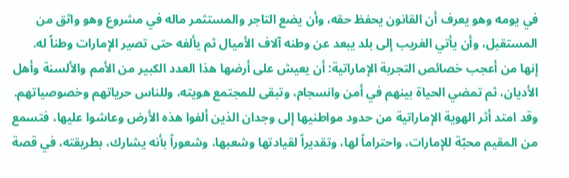في يومه وهو يعرف أن القانون يحفظ حقه، وأن يضع التاجر والمستثمر ماله في مشروع وهو واثق من المستقبل، وأن يأتي الغريب إلى بلد يبعد عن وطنه آلاف الأميال ثم يألفه حتى تصير الإمارات وطناً له.
إنها من أعجب خصائص التجربة الإماراتية: أن يعيش على أرضها هذا العدد الكبير من الأمم والألسنة وأهل الأديان، ثم تمضي الحياة بينهم في أمن وانسجام، وتبقى للمجتمع هويته، وللناس حرياتهم وخصوصياتهم. وقد امتد أثر الهوية الإماراتية من حدود مواطنيها إلى وجدان الذين ألفوا هذه الأرض وعاشوا عليها، فتسمع من المقيم محبّة للإمارات، واحتراماً لها، وتقديراً لقيادتها وشعبها، وشعوراً بأنه يشارك، بطريقته، في قصة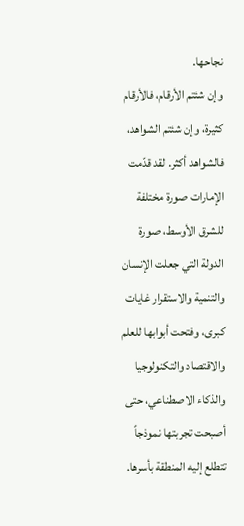نجاحها.
وإن شئتم الأرقام، فالأرقام كثيرة، وإن شئتم الشواهد، فالشواهد أكثر. لقد قدّمت الإمارات صورة مختلفة للشرق الأوسط، صورة الدولة التي جعلت الإنسان والتنمية والاستقرار غايات كبرى، وفتحت أبوابها للعلم والاقتصاد والتكنولوجيا والذكاء الاصطناعي، حتى أصبحت تجربتها نموذجاً تتطلع إليه المنطقة بأسرها.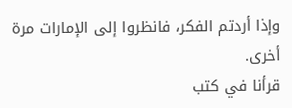وإذا أردتم الفكر، فانظروا إلى الإمارات مرة أخرى.
قرأنا في كتب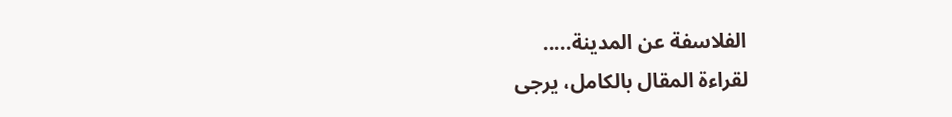الفلاسفة عن المدينة.....
لقراءة المقال بالكامل، يرجى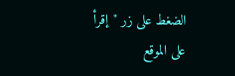الضغط على زر "إقرأ على الموقع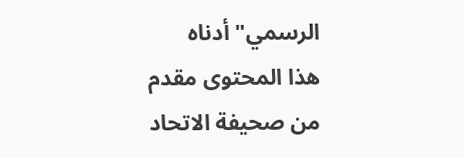الرسمي" أدناه
هذا المحتوى مقدم من صحيفة الاتحاد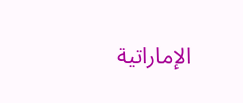الإماراتية